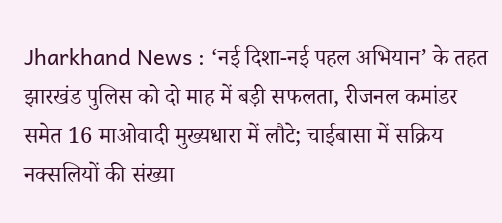Jharkhand News : ‘नई दिशा-नई पहल अभियान’ के तहत झारखंड पुलिस को दो माह में बड़ी सफलता, रीजनल कमांडर समेत 16 माओवादी मुख्यधारा में लौटे; चाईबासा में सक्रिय नक्सलियों की संख्या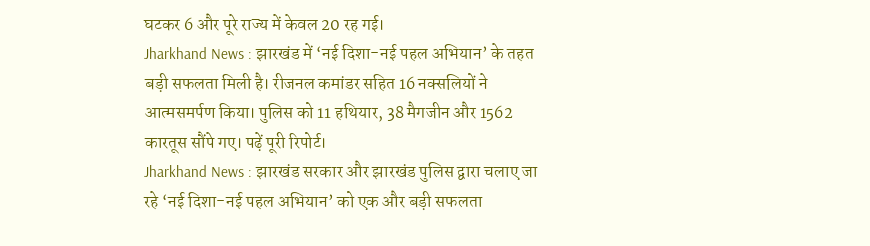घटकर 6 और पूरे राज्य में केवल 20 रह गई।
Jharkhand News : झारखंड में ‘नई दिशा-नई पहल अभियान’ के तहत बड़ी सफलता मिली है। रीजनल कमांडर सहित 16 नक्सलियों ने आत्मसमर्पण किया। पुलिस को 11 हथियार, 38 मैगजीन और 1562 कारतूस सौंपे गए। पढ़ें पूरी रिपोर्ट।
Jharkhand News : झारखंड सरकार और झारखंड पुलिस द्वारा चलाए जा रहे ‘नई दिशा-नई पहल अभियान’ को एक और बड़ी सफलता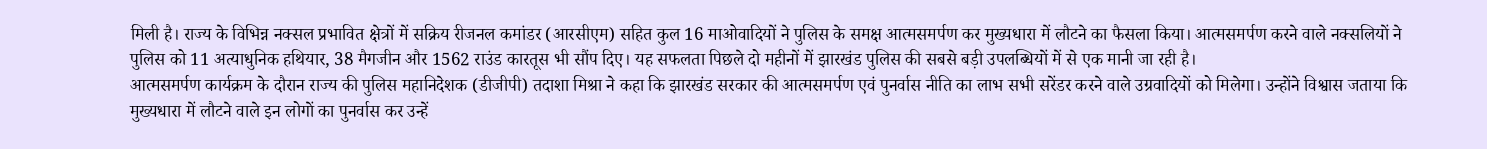मिली है। राज्य के विभिन्न नक्सल प्रभावित क्षेत्रों में सक्रिय रीजनल कमांडर (आरसीएम) सहित कुल 16 माओवादियों ने पुलिस के समक्ष आत्मसमर्पण कर मुख्यधारा में लौटने का फैसला किया। आत्मसमर्पण करने वाले नक्सलियों ने पुलिस को 11 अत्याधुनिक हथियार, 38 मैगजीन और 1562 राउंड कारतूस भी सौंप दिए। यह सफलता पिछले दो महीनों में झारखंड पुलिस की सबसे बड़ी उपलब्धियों में से एक मानी जा रही है।
आत्मसमर्पण कार्यक्रम के दौरान राज्य की पुलिस महानिदेशक (डीजीपी) तदाशा मिश्रा ने कहा कि झारखंड सरकार की आत्मसमर्पण एवं पुनर्वास नीति का लाभ सभी सरेंडर करने वाले उग्रवादियों को मिलेगा। उन्होंने विश्वास जताया कि मुख्यधारा में लौटने वाले इन लोगों का पुनर्वास कर उन्हें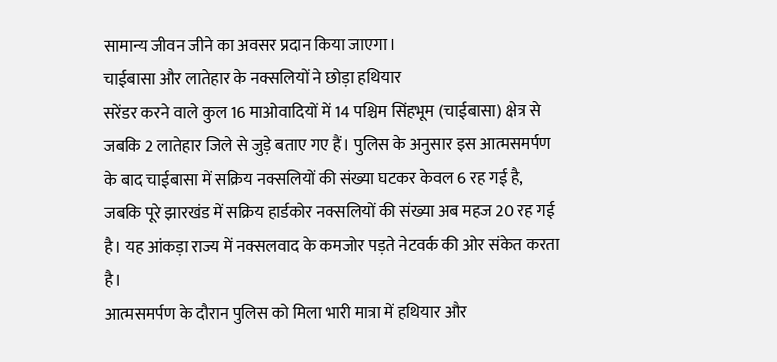सामान्य जीवन जीने का अवसर प्रदान किया जाएगा।
चाईबासा और लातेहार के नक्सलियों ने छोड़ा हथियार
सरेंडर करने वाले कुल 16 माओवादियों में 14 पश्चिम सिंहभूम (चाईबासा) क्षेत्र से जबकि 2 लातेहार जिले से जुड़े बताए गए हैं। पुलिस के अनुसार इस आत्मसमर्पण के बाद चाईबासा में सक्रिय नक्सलियों की संख्या घटकर केवल 6 रह गई है, जबकि पूरे झारखंड में सक्रिय हार्डकोर नक्सलियों की संख्या अब महज 20 रह गई है। यह आंकड़ा राज्य में नक्सलवाद के कमजोर पड़ते नेटवर्क की ओर संकेत करता है।
आत्मसमर्पण के दौरान पुलिस को मिला भारी मात्रा में हथियार और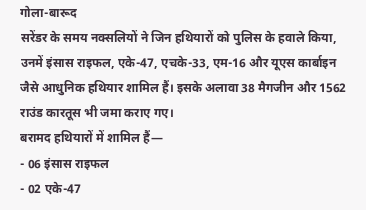गोला-बारूद
सरेंडर के समय नक्सलियों ने जिन हथियारों को पुलिस के हवाले किया, उनमें इंसास राइफल, एके-47, एचके-33, एम-16 और यूएस कार्बाइन जैसे आधुनिक हथियार शामिल हैं। इसके अलावा 38 मैगजीन और 1562 राउंड कारतूस भी जमा कराए गए।
बरामद हथियारों में शामिल हैं—
- 06 इंसास राइफल
- 02 एके-47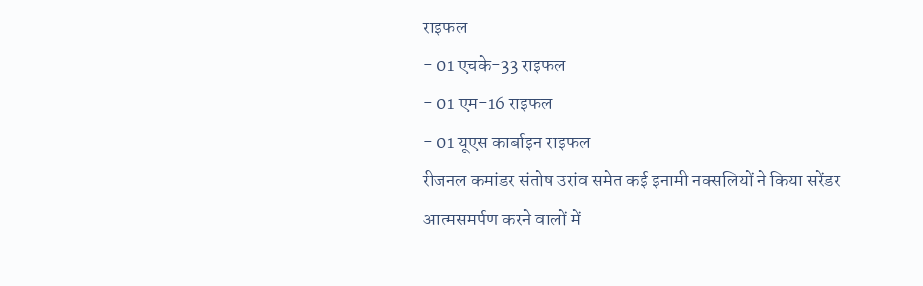राइफल
- 01 एचके-33 राइफल
- 01 एम-16 राइफल
- 01 यूएस कार्बाइन राइफल
रीजनल कमांडर संतोष उरांव समेत कई इनामी नक्सलियों ने किया सरेंडर
आत्मसमर्पण करने वालों में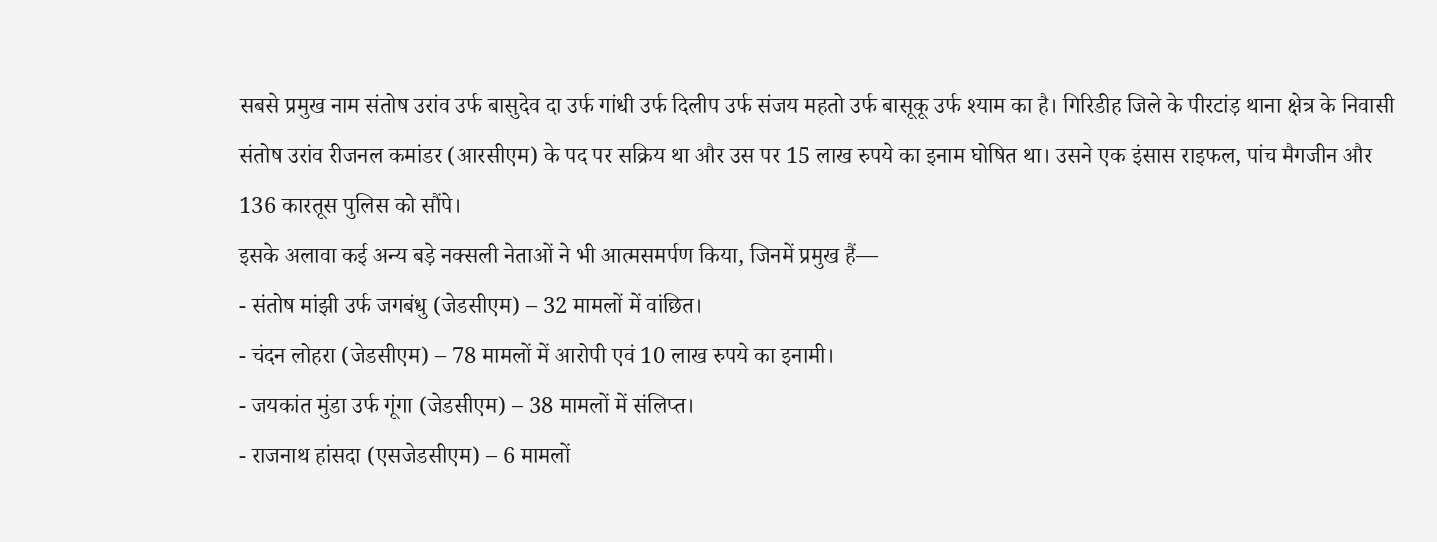सबसे प्रमुख नाम संतोष उरांव उर्फ बासुदेव दा उर्फ गांधी उर्फ दिलीप उर्फ संजय महतो उर्फ बासूकू उर्फ श्याम का है। गिरिडीह जिले के पीरटांड़ थाना क्षेत्र के निवासी संतोष उरांव रीजनल कमांडर (आरसीएम) के पद पर सक्रिय था और उस पर 15 लाख रुपये का इनाम घोषित था। उसने एक इंसास राइफल, पांच मैगजीन और 136 कारतूस पुलिस को सौंपे।
इसके अलावा कई अन्य बड़े नक्सली नेताओं ने भी आत्मसमर्पण किया, जिनमें प्रमुख हैं—
- संतोष मांझी उर्फ जगबंधु (जेडसीएम) – 32 मामलों में वांछित।
- चंदन लोहरा (जेडसीएम) – 78 मामलों में आरोपी एवं 10 लाख रुपये का इनामी।
- जयकांत मुंडा उर्फ गूंगा (जेडसीएम) – 38 मामलों में संलिप्त।
- राजनाथ हांसदा (एसजेडसीएम) – 6 मामलों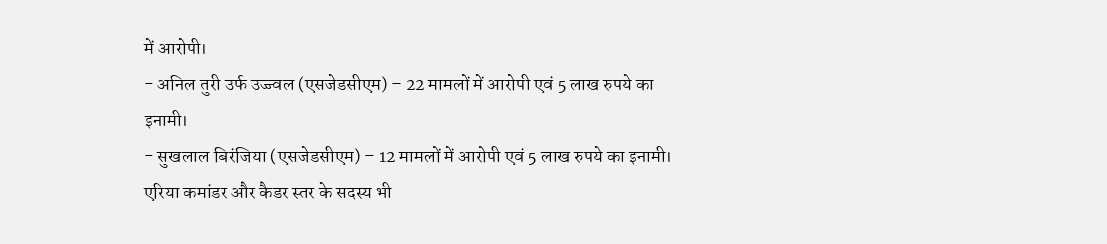में आरोपी।
- अनिल तुरी उर्फ उज्ज्वल (एसजेडसीएम) – 22 मामलों में आरोपी एवं 5 लाख रुपये का इनामी।
- सुखलाल बिरंजिया (एसजेडसीएम) – 12 मामलों में आरोपी एवं 5 लाख रुपये का इनामी।
एरिया कमांडर और कैडर स्तर के सदस्य भी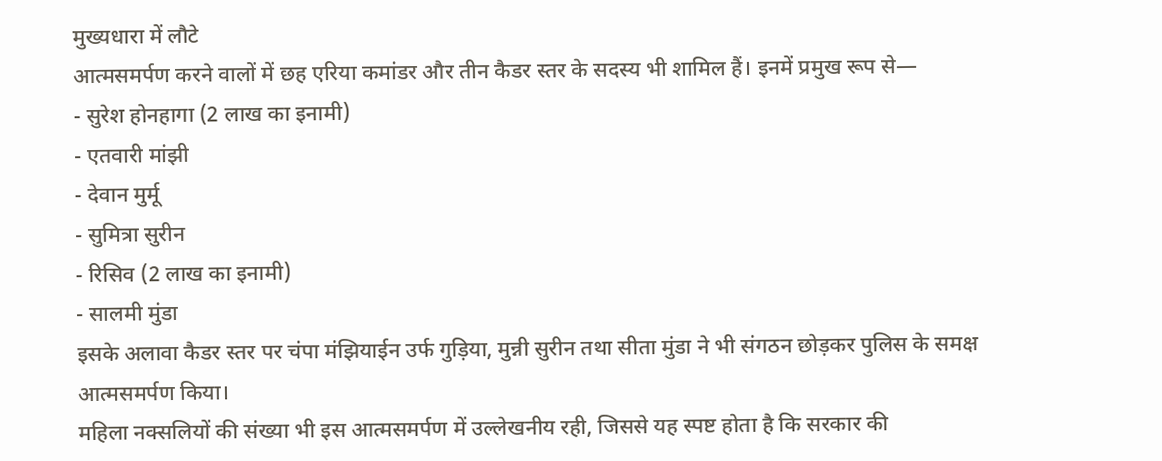मुख्यधारा में लौटे
आत्मसमर्पण करने वालों में छह एरिया कमांडर और तीन कैडर स्तर के सदस्य भी शामिल हैं। इनमें प्रमुख रूप से—
- सुरेश होनहागा (2 लाख का इनामी)
- एतवारी मांझी
- देवान मुर्मू
- सुमित्रा सुरीन
- रिसिव (2 लाख का इनामी)
- सालमी मुंडा
इसके अलावा कैडर स्तर पर चंपा मंझियाईन उर्फ गुड़िया, मुन्नी सुरीन तथा सीता मुंडा ने भी संगठन छोड़कर पुलिस के समक्ष आत्मसमर्पण किया।
महिला नक्सलियों की संख्या भी इस आत्मसमर्पण में उल्लेखनीय रही, जिससे यह स्पष्ट होता है कि सरकार की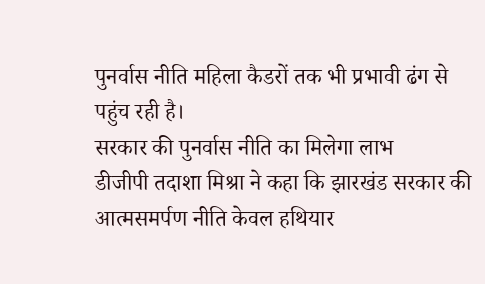पुनर्वास नीति महिला कैडरों तक भी प्रभावी ढंग से पहुंच रही है।
सरकार की पुनर्वास नीति का मिलेगा लाभ
डीजीपी तदाशा मिश्रा ने कहा कि झारखंड सरकार की आत्मसमर्पण नीति केवल हथियार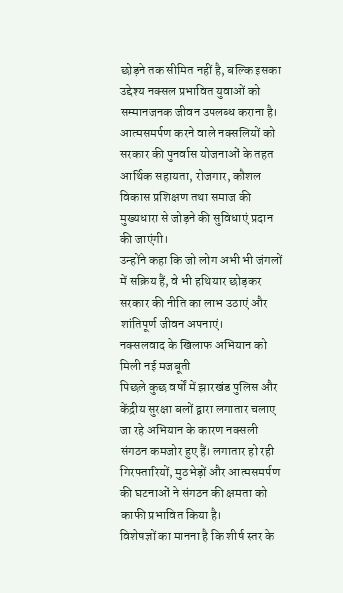छोड़ने तक सीमित नहीं है, बल्कि इसका उद्देश्य नक्सल प्रभावित युवाओं को सम्मानजनक जीवन उपलब्ध कराना है। आत्मसमर्पण करने वाले नक्सलियों को सरकार की पुनर्वास योजनाओं के तहत आर्थिक सहायता, रोजगार, कौशल विकास प्रशिक्षण तथा समाज की मुख्यधारा से जोड़ने की सुविधाएं प्रदान की जाएंगी।
उन्होंने कहा कि जो लोग अभी भी जंगलों में सक्रिय हैं, वे भी हथियार छोड़कर सरकार की नीति का लाभ उठाएं और शांतिपूर्ण जीवन अपनाएं।
नक्सलवाद के खिलाफ अभियान को मिली नई मजबूती
पिछले कुछ वर्षों में झारखंड पुलिस और केंद्रीय सुरक्षा बलों द्वारा लगातार चलाए जा रहे अभियान के कारण नक्सली संगठन कमजोर हुए हैं। लगातार हो रही गिरफ्तारियों, मुठभेड़ों और आत्मसमर्पण की घटनाओं ने संगठन की क्षमता को काफी प्रभावित किया है।
विशेषज्ञों का मानना है कि शीर्ष स्तर के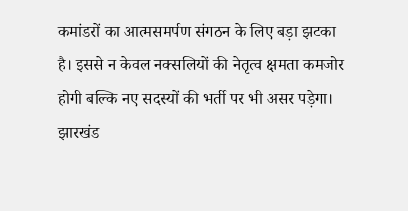कमांडरों का आत्मसमर्पण संगठन के लिए बड़ा झटका है। इससे न केवल नक्सलियों की नेतृत्व क्षमता कमजोर होगी बल्कि नए सदस्यों की भर्ती पर भी असर पड़ेगा।
झारखंड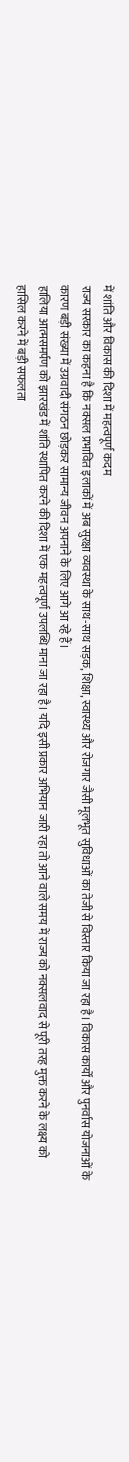में शांति और विकास की दिशा में महत्वपूर्ण कदम
राज्य सरकार का कहना है कि नक्सल प्रभावित इलाकों में अब सुरक्षा व्यवस्था के साथ-साथ सड़क, शिक्षा, स्वास्थ्य और रोजगार जैसी मूलभूत सुविधाओं का तेजी से विस्तार किया जा रहा है। विकास कार्यों और पुनर्वास योजनाओं के कारण बड़ी संख्या में उग्रवादी संगठन छोड़कर सामान्य जीवन अपनाने के लिए आगे आ रहे हैं।
हालिया आत्मसमर्पण को झारखंड में शांति स्थापित करने की दिशा में एक महत्वपूर्ण उपलब्धि माना जा रहा है। यदि इसी प्रकार अभियान जारी रहा तो आने वाले समय में राज्य को नक्सलवाद से पूरी तरह मुक्त करने के लक्ष्य को हासिल करने में बड़ी सफलता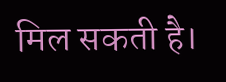मिल सकती है।